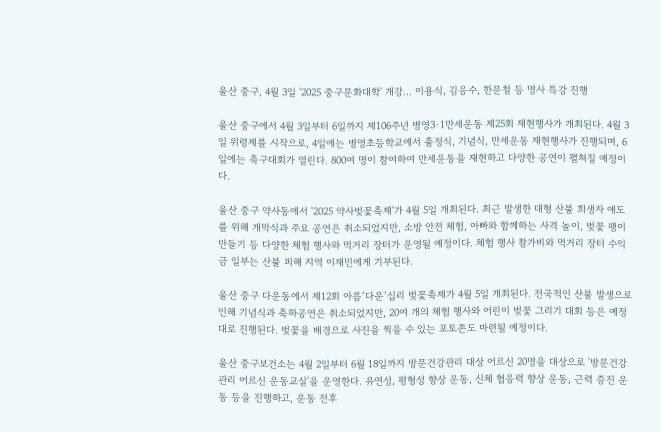울산 중구, 4월 3일 '2025 중구문화대학' 개강… 이용식, 김응수, 한문철 등 명사 특강 진행

울산 중구에서 4월 3일부터 6일까지 제106주년 병영3·1만세운동 제25회 재현행사가 개최된다. 4월 3일 위령제를 시작으로, 4일에는 병영초등학교에서 출정식, 기념식, 만세운동 재현행사가 진행되며, 6일에는 축구대회가 열린다. 800여 명이 참여하여 만세운동을 재현하고 다양한 공연이 펼쳐질 예정이다.

울산 중구 약사동에서 '2025 약사벚꽃축제'가 4월 5일 개최된다. 최근 발생한 대형 산불 희생자 애도를 위해 개막식과 주요 공연은 취소되었지만, 소방 안전 체험, 아빠와 함께하는 사격 놀이, 벚꽃 팽이 만들기 등 다양한 체험 행사와 먹거리 장터가 운영될 예정이다. 체험 행사 참가비와 먹거리 장터 수익금 일부는 산불 피해 지역 이재민에게 기부된다.

울산 중구 다운동에서 제12회 아름‘다운’십리 벚꽃축제가 4월 5일 개최된다. 전국적인 산불 발생으로 인해 기념식과 축하공연은 취소되었지만, 20여 개의 체험 행사와 어린이 벚꽃 그리기 대회 등은 예정대로 진행된다. 벚꽃을 배경으로 사진을 찍을 수 있는 포토존도 마련될 예정이다.

울산 중구보건소는 4월 2일부터 6월 18일까지 방문건강관리 대상 어르신 20명을 대상으로 '방문건강관리 어르신 운동교실'을 운영한다. 유연성, 평형성 향상 운동, 신체 협응력 향상 운동, 근력 증진 운동 등을 진행하고, 운동 전후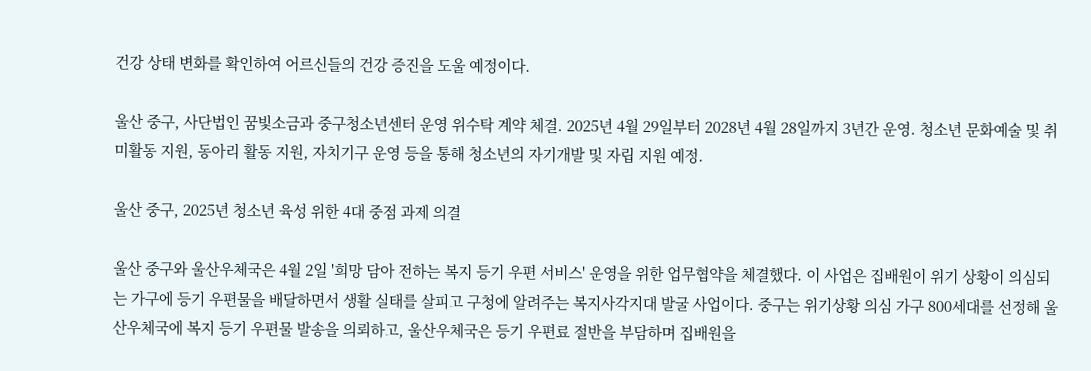건강 상태 변화를 확인하여 어르신들의 건강 증진을 도울 예정이다.

울산 중구, 사단법인 꿈빛소금과 중구청소년센터 운영 위수탁 계약 체결. 2025년 4월 29일부터 2028년 4월 28일까지 3년간 운영. 청소년 문화예술 및 취미활동 지원, 동아리 활동 지원, 자치기구 운영 등을 통해 청소년의 자기개발 및 자립 지원 예정.

울산 중구, 2025년 청소년 육성 위한 4대 중점 과제 의결

울산 중구와 울산우체국은 4월 2일 '희망 담아 전하는 복지 등기 우편 서비스' 운영을 위한 업무협약을 체결했다. 이 사업은 집배원이 위기 상황이 의심되는 가구에 등기 우편물을 배달하면서 생활 실태를 살피고 구청에 알려주는 복지사각지대 발굴 사업이다. 중구는 위기상황 의심 가구 800세대를 선정해 울산우체국에 복지 등기 우편물 발송을 의뢰하고, 울산우체국은 등기 우편료 절반을 부담하며 집배원을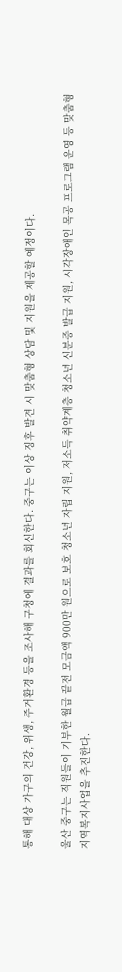통해 대상 가구의 건강, 위생, 주거환경 등을 조사해 구청에 결과를 회신한다. 중구는 이상 징후 발견 시 맞춤형 상담 및 지원을 제공할 예정이다.

울산 중구는 직원들이 기부한 월급 끝전 모금액 900만 원으로 보호 청소년 자립 지원, 저소득 취약계층 청소년 신분증 발급 지원, 시각장애인 목공 프로그램 운영 등 맞춤형 지역복지사업을 추진한다.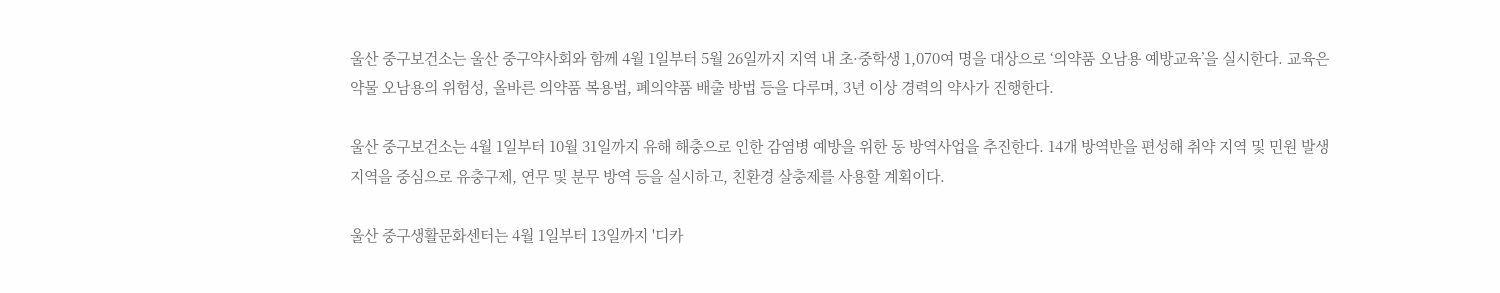울산 중구보건소는 울산 중구약사회와 함께 4월 1일부터 5월 26일까지 지역 내 초·중학생 1,070여 명을 대상으로 ‘의약품 오남용 예방교육’을 실시한다. 교육은 약물 오남용의 위험성, 올바른 의약품 복용법, 폐의약품 배출 방법 등을 다루며, 3년 이상 경력의 약사가 진행한다.

울산 중구보건소는 4월 1일부터 10월 31일까지 유해 해충으로 인한 감염병 예방을 위한 동 방역사업을 추진한다. 14개 방역반을 편성해 취약 지역 및 민원 발생 지역을 중심으로 유충구제, 연무 및 분무 방역 등을 실시하고, 친환경 살충제를 사용할 계획이다.

울산 중구생활문화센터는 4월 1일부터 13일까지 '디카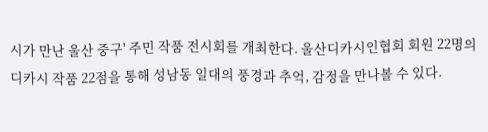시가 만난 울산 중구' 주민 작품 전시회를 개최한다. 울산디카시인협회 회원 22명의 디카시 작품 22점을 통해 성남동 일대의 풍경과 추억, 감정을 만나볼 수 있다.